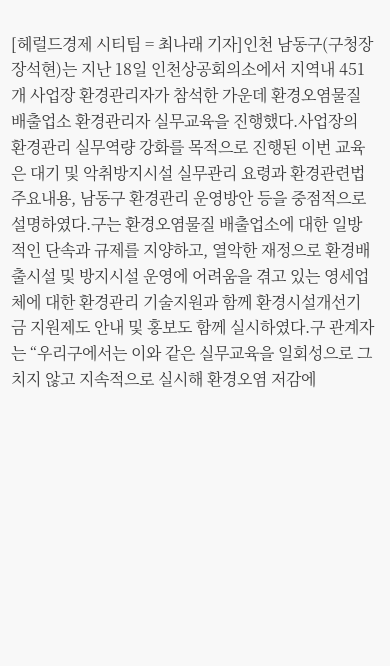[헤럴드경제 시티팀 = 최나래 기자]인천 남동구(구청장 장석현)는 지난 18일 인천상공회의소에서 지역내 451개 사업장 환경관리자가 참석한 가운데 환경오염물질 배출업소 환경관리자 실무교육을 진행했다.사업장의 환경관리 실무역량 강화를 목적으로 진행된 이번 교육은 대기 및 악취방지시설 실무관리 요령과 환경관련법 주요내용, 남동구 환경관리 운영방안 등을 중점적으로 설명하였다.구는 환경오염물질 배출업소에 대한 일방적인 단속과 규제를 지양하고, 열악한 재정으로 환경배출시설 및 방지시설 운영에 어려움을 겪고 있는 영세업체에 대한 환경관리 기술지원과 함께 환경시설개선기금 지원제도 안내 및 홍보도 함께 실시하였다.구 관계자는 “우리구에서는 이와 같은 실무교육을 일회성으로 그치지 않고 지속적으로 실시해 환경오염 저감에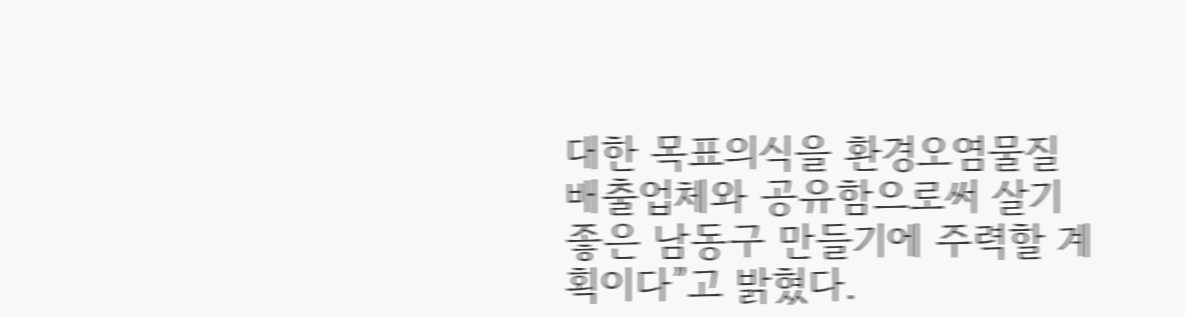대한 목표의식을 환경오염물질 배출업체와 공유함으로써 살기좋은 남동구 만들기에 주력할 계획이다”고 밝혔다.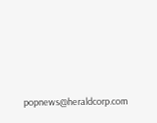popnews@heraldcorp.com